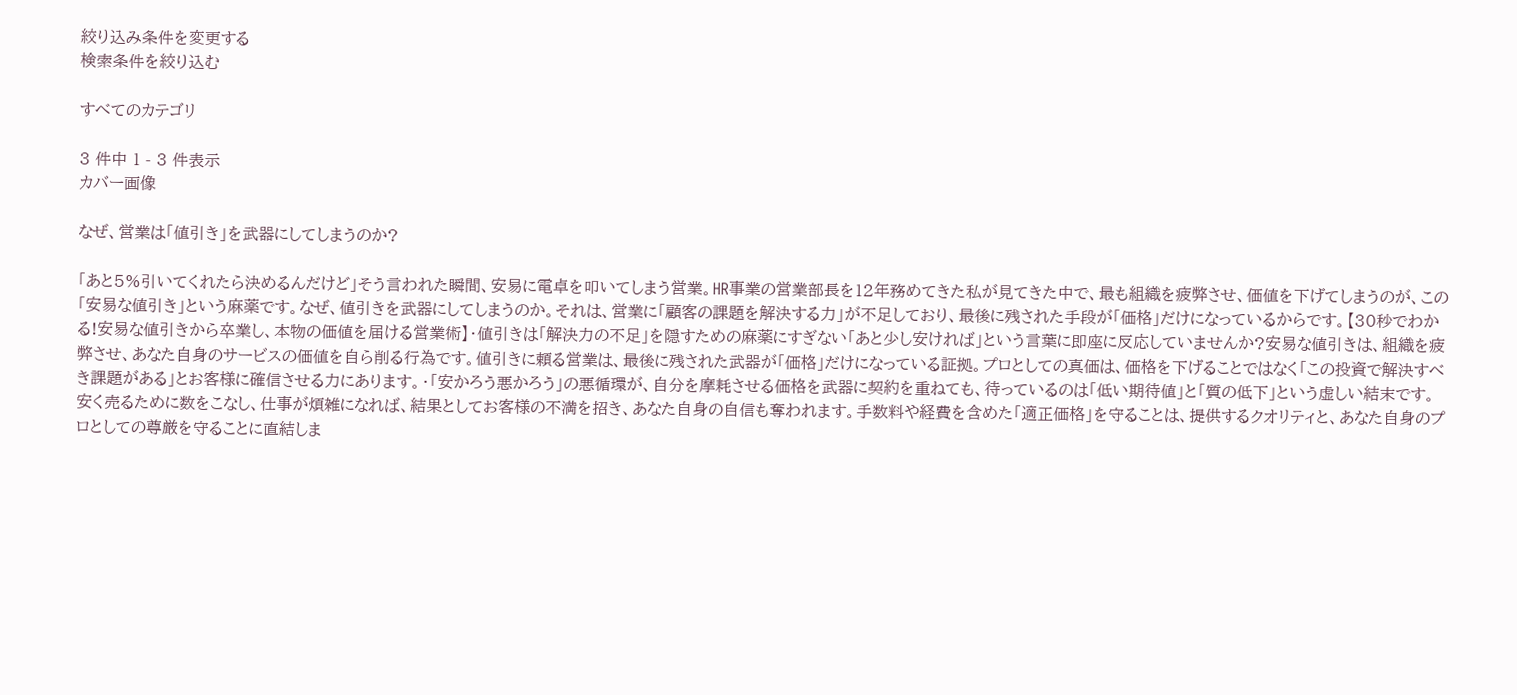絞り込み条件を変更する
検索条件を絞り込む

すべてのカテゴリ

3 件中 1 - 3 件表示
カバー画像

なぜ、営業は「値引き」を武器にしてしまうのか?

「あと5%引いてくれたら決めるんだけど」そう言われた瞬間、安易に電卓を叩いてしまう営業。HR事業の営業部長を12年務めてきた私が見てきた中で、最も組織を疲弊させ、価値を下げてしまうのが、この「安易な値引き」という麻薬です。なぜ、値引きを武器にしてしまうのか。それは、営業に「顧客の課題を解決する力」が不足しており、最後に残された手段が「価格」だけになっているからです。【30秒でわかる!安易な値引きから卒業し、本物の価値を届ける営業術】・値引きは「解決力の不足」を隠すための麻薬にすぎない「あと少し安ければ」という言葉に即座に反応していませんか?安易な値引きは、組織を疲弊させ、あなた自身のサービスの価値を自ら削る行為です。値引きに頼る営業は、最後に残された武器が「価格」だけになっている証拠。プロとしての真価は、価格を下げることではなく「この投資で解決すべき課題がある」とお客様に確信させる力にあります。・「安かろう悪かろう」の悪循環が、自分を摩耗させる価格を武器に契約を重ねても、待っているのは「低い期待値」と「質の低下」という虚しい結末です。安く売るために数をこなし、仕事が煩雑になれば、結果としてお客様の不満を招き、あなた自身の自信も奪われます。手数料や経費を含めた「適正価格」を守ることは、提供するクオリティと、あなた自身のプロとしての尊厳を守ることに直結しま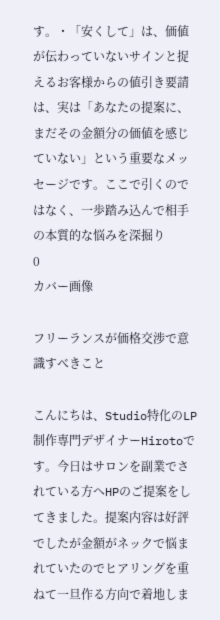す。・「安くして」は、価値が伝わっていないサインと捉えるお客様からの値引き要請は、実は「あなたの提案に、まだその金額分の価値を感じていない」という重要なメッセージです。ここで引くのではなく、一歩踏み込んで相手の本質的な悩みを深掘り
0
カバー画像

フリーランスが価格交渉で意識すべきこと

こんにちは、Studio特化のLP制作専門デザイナーHirotoです。今日はサロンを副業でされている方へHPのご提案をしてきました。提案内容は好評でしたが金額がネックで悩まれていたのでヒアリングを重ねて一旦作る方向で着地しま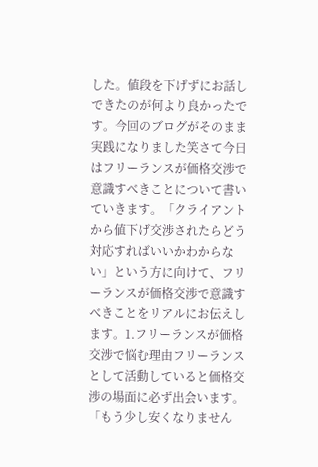した。値段を下げずにお話しできたのが何より良かったです。今回のブログがそのまま実践になりました笑さて今日はフリーランスが価格交渉で意識すべきことについて書いていきます。「クライアントから値下げ交渉されたらどう対応すればいいかわからない」という方に向けて、フリーランスが価格交渉で意識すべきことをリアルにお伝えします。1.フリーランスが価格交渉で悩む理由フリーランスとして活動していると価格交渉の場面に必ず出会います。「もう少し安くなりません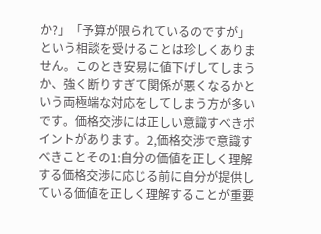か?」「予算が限られているのですが」という相談を受けることは珍しくありません。このとき安易に値下げしてしまうか、強く断りすぎて関係が悪くなるかという両極端な対応をしてしまう方が多いです。価格交渉には正しい意識すべきポイントがあります。2,価格交渉で意識すべきことその1:自分の価値を正しく理解する価格交渉に応じる前に自分が提供している価値を正しく理解することが重要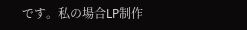です。私の場合LP制作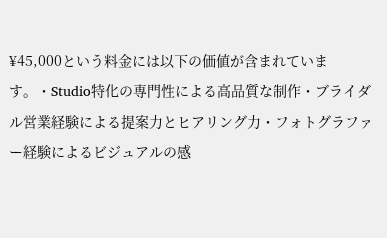¥45,000という料金には以下の価値が含まれています。・Studio特化の専門性による高品質な制作・ブライダル営業経験による提案力とヒアリング力・フォトグラファー経験によるビジュアルの感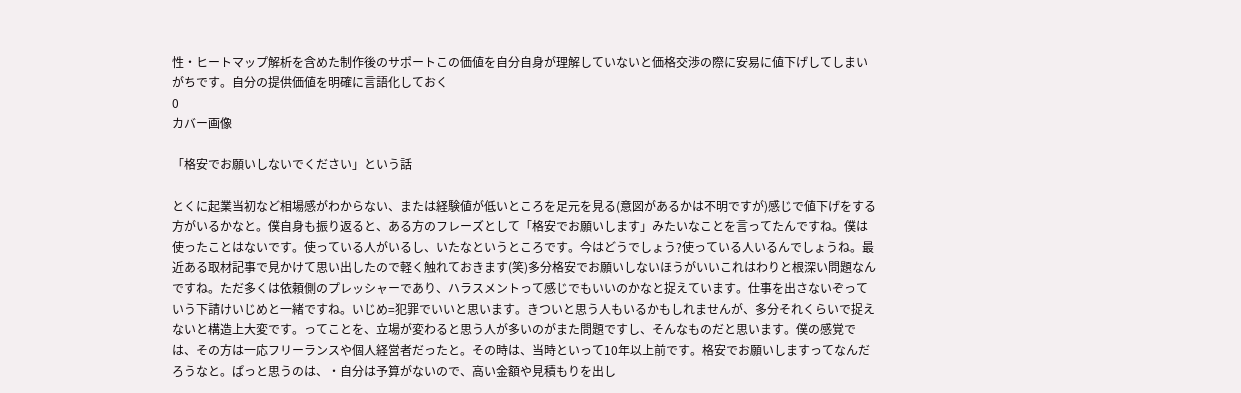性・ヒートマップ解析を含めた制作後のサポートこの価値を自分自身が理解していないと価格交渉の際に安易に値下げしてしまいがちです。自分の提供価値を明確に言語化しておく
0
カバー画像

「格安でお願いしないでください」という話

とくに起業当初など相場感がわからない、または経験値が低いところを足元を見る(意図があるかは不明ですが)感じで値下げをする方がいるかなと。僕自身も振り返ると、ある方のフレーズとして「格安でお願いします」みたいなことを言ってたんですね。僕は使ったことはないです。使っている人がいるし、いたなというところです。今はどうでしょう?使っている人いるんでしょうね。最近ある取材記事で見かけて思い出したので軽く触れておきます(笑)多分格安でお願いしないほうがいいこれはわりと根深い問題なんですね。ただ多くは依頼側のプレッシャーであり、ハラスメントって感じでもいいのかなと捉えています。仕事を出さないぞっていう下請けいじめと一緒ですね。いじめ=犯罪でいいと思います。きついと思う人もいるかもしれませんが、多分それくらいで捉えないと構造上大変です。ってことを、立場が変わると思う人が多いのがまた問題ですし、そんなものだと思います。僕の感覚では、その方は一応フリーランスや個人経営者だったと。その時は、当時といって10年以上前です。格安でお願いしますってなんだろうなと。ぱっと思うのは、・自分は予算がないので、高い金額や見積もりを出し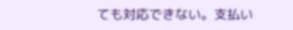ても対応できない。支払い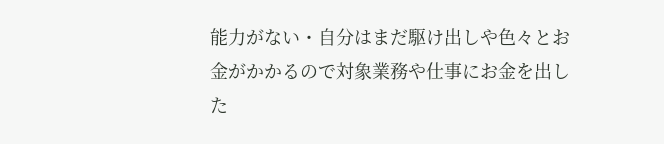能力がない・自分はまだ駆け出しや色々とお金がかかるので対象業務や仕事にお金を出した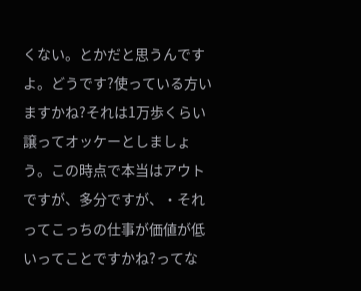くない。とかだと思うんですよ。どうです?使っている方いますかね?それは1万歩くらい譲ってオッケーとしましょう。この時点で本当はアウトですが、多分ですが、・それってこっちの仕事が価値が低いってことですかね?ってな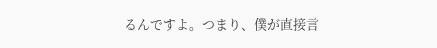るんですよ。つまり、僕が直接言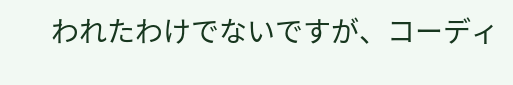われたわけでないですが、コーディ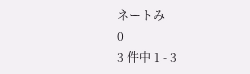ネートみ
0
3 件中 1 - 3